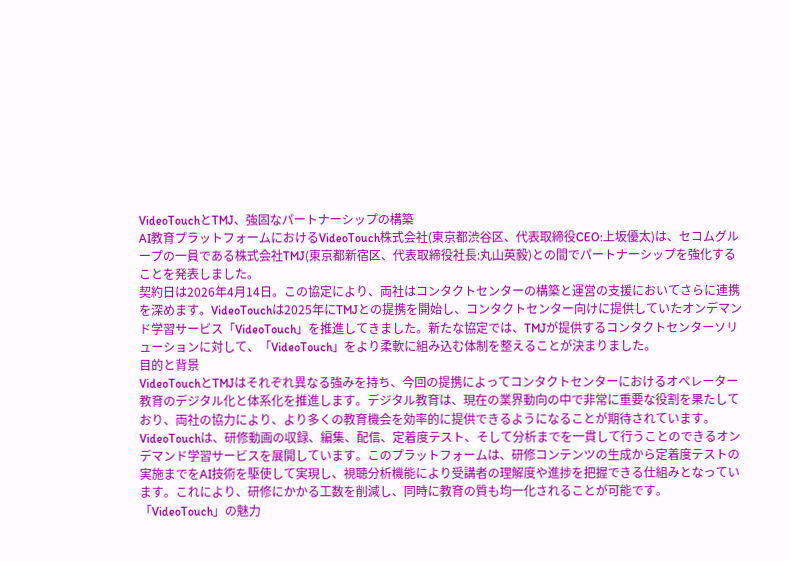VideoTouchとTMJ、強固なパートナーシップの構築
AI教育プラットフォームにおけるVideoTouch株式会社(東京都渋谷区、代表取締役CEO:上坂優太)は、セコムグループの一員である株式会社TMJ(東京都新宿区、代表取締役社長:丸山英毅)との間でパートナーシップを強化することを発表しました。
契約日は2026年4月14日。この協定により、両社はコンタクトセンターの構築と運営の支援においてさらに連携を深めます。VideoTouchは2025年にTMJとの提携を開始し、コンタクトセンター向けに提供していたオンデマンド学習サービス「VideoTouch」を推進してきました。新たな協定では、TMJが提供するコンタクトセンターソリューションに対して、「VideoTouch」をより柔軟に組み込む体制を整えることが決まりました。
目的と背景
VideoTouchとTMJはそれぞれ異なる強みを持ち、今回の提携によってコンタクトセンターにおけるオペレーター教育のデジタル化と体系化を推進します。デジタル教育は、現在の業界動向の中で非常に重要な役割を果たしており、両社の協力により、より多くの教育機会を効率的に提供できるようになることが期待されています。
VideoTouchは、研修動画の収録、編集、配信、定着度テスト、そして分析までを一貫して行うことのできるオンデマンド学習サービスを展開しています。このプラットフォームは、研修コンテンツの生成から定着度テストの実施までをAI技術を駆使して実現し、視聴分析機能により受講者の理解度や進捗を把握できる仕組みとなっています。これにより、研修にかかる工数を削減し、同時に教育の質も均一化されることが可能です。
「VideoTouch」の魅力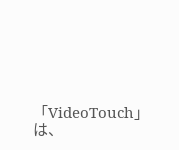「VideoTouch」は、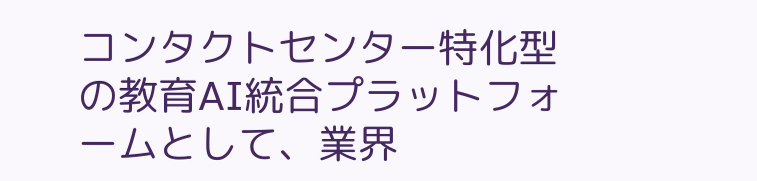コンタクトセンター特化型の教育AI統合プラットフォームとして、業界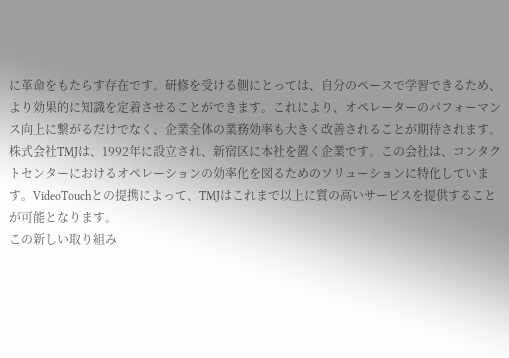に革命をもたらす存在です。研修を受ける側にとっては、自分のペースで学習できるため、より効果的に知識を定着させることができます。これにより、オペレーターのパフォーマンス向上に繋がるだけでなく、企業全体の業務効率も大きく改善されることが期待されます。
株式会社TMJは、1992年に設立され、新宿区に本社を置く企業です。この会社は、コンタクトセンターにおけるオペレーションの効率化を図るためのソリューションに特化しています。VideoTouchとの提携によって、TMJはこれまで以上に質の高いサービスを提供することが可能となります。
この新しい取り組み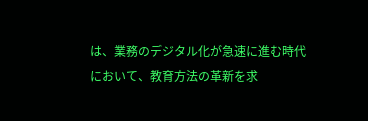は、業務のデジタル化が急速に進む時代において、教育方法の革新を求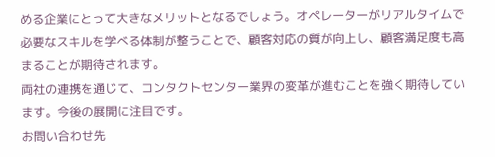める企業にとって大きなメリットとなるでしょう。オペレーターがリアルタイムで必要なスキルを学べる体制が整うことで、顧客対応の質が向上し、顧客満足度も高まることが期待されます。
両社の連携を通じて、コンタクトセンター業界の変革が進むことを強く期待しています。今後の展開に注目です。
お問い合わせ先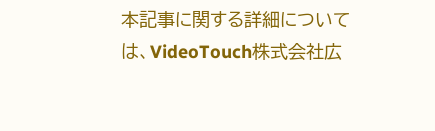本記事に関する詳細については、VideoTouch株式会社広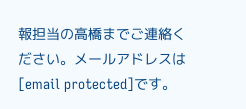報担当の高橋までご連絡ください。メールアドレスは
[email protected]です。